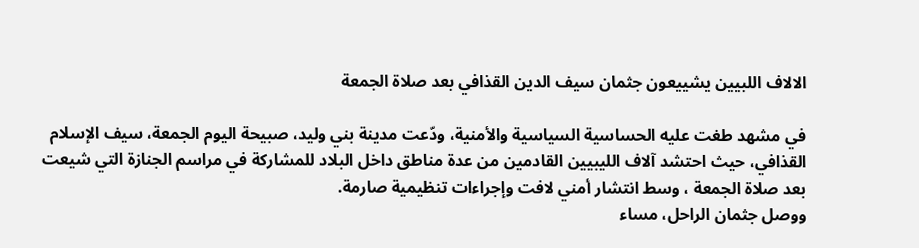الالاف اللبيين يشييعون جثمان سيف الدين القذافي بعد صلاة الجمعة

في مشهد طغت عليه الحساسية السياسية والأمنية، ودّعت مدينة بني وليد، صبيحة اليوم الجمعة، سيف الإسلام القذافي، حيث احتشد آلاف الليبيين القادمين من عدة مناطق داخل البلاد للمشاركة في مراسم الجنازة التي شيعت بعد صلاة الجمعة ، وسط انتشار أمني لافت وإجراءات تنظيمية صارمة.
ووصل جثمان الراحل، مساء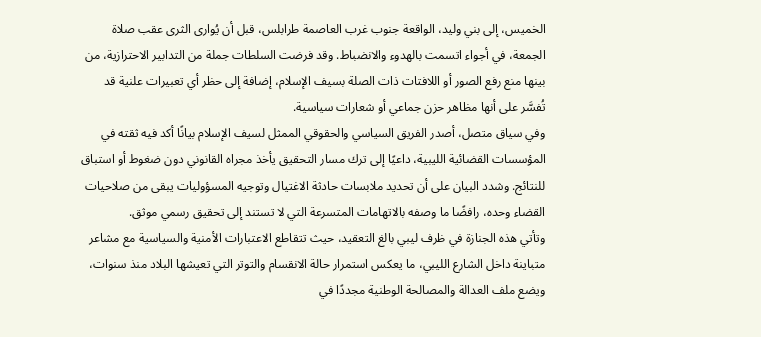الخميس، إلى بني وليد، الواقعة جنوب غرب العاصمة طرابلس، قبل أن يُوارى الثرى عقب صلاة الجمعة، في أجواء اتسمت بالهدوء والانضباط. وقد فرضت السلطات جملة من التدابير الاحترازية، من بينها منع رفع الصور أو اللافتات ذات الصلة بسيف الإسلام، إضافة إلى حظر أي تعبيرات علنية قد تُفسَّر على أنها مظاهر حزن جماعي أو شعارات سياسية.
وفي سياق متصل، أصدر الفريق السياسي والحقوقي الممثل لسيف الإسلام بيانًا أكد فيه ثقته في المؤسسات القضائية الليبية، داعيًا إلى ترك مسار التحقيق يأخذ مجراه القانوني دون ضغوط أو استباق للنتائج. وشدد البيان على أن تحديد ملابسات حادثة الاغتيال وتوجيه المسؤوليات يبقى من صلاحيات القضاء وحده، رافضًا ما وصفه بالاتهامات المتسرعة التي لا تستند إلى تحقيق رسمي موثق.
وتأتي هذه الجنازة في ظرف ليبي بالغ التعقيد، حيث تتقاطع الاعتبارات الأمنية والسياسية مع مشاعر متباينة داخل الشارع الليبي، ما يعكس استمرار حالة الانقسام والتوتر التي تعيشها البلاد منذ سنوات، ويضع ملف العدالة والمصالحة الوطنية مجددًا في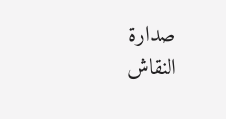صدارة النقاش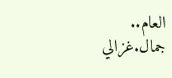العام..
جمال.غزالي